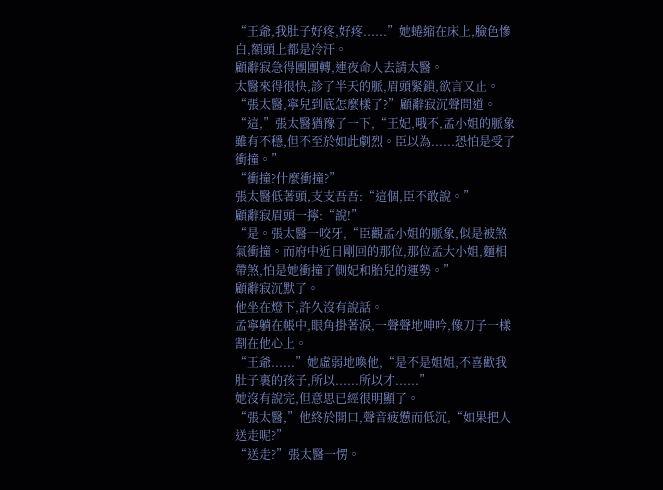“王爺,我肚子好疼,好疼......”她蜷縮在床上,臉色慘白,額頭上都是冷汗。
顧辭寂急得團團轉,連夜命人去請太醫。
太醫來得很快,診了半天的脈,眉頭緊鎖,欲言又止。
“張太醫,寧兒到底怎麼樣了?”顧辭寂沉聲問道。
“這,”張太醫猶豫了一下,“王妃,哦不,孟小姐的脈象雖有不穩,但不至於如此劇烈。臣以為......恐怕是受了衝撞。”
“衝撞?什麼衝撞?”
張太醫低著頭,支支吾吾:“這個,臣不敢說。”
顧辭寂眉頭一擰:“說!”
“是。張太醫一咬牙,“臣觀孟小姐的脈象,似是被煞氣衝撞。而府中近日剛回的那位,那位孟大小姐,麵相帶煞,怕是她衝撞了側妃和胎兒的運勢。”
顧辭寂沉默了。
他坐在燈下,許久沒有說話。
孟寧躺在帳中,眼角掛著淚,一聲聲地呻吟,像刀子一樣割在他心上。
“王爺......”她虛弱地喚他,“是不是姐姐,不喜歡我肚子裏的孩子,所以......所以才......”
她沒有說完,但意思已經很明顯了。
“張太醫,”他終於開口,聲音疲憊而低沉,“如果把人送走呢?”
“送走?”張太醫一愣。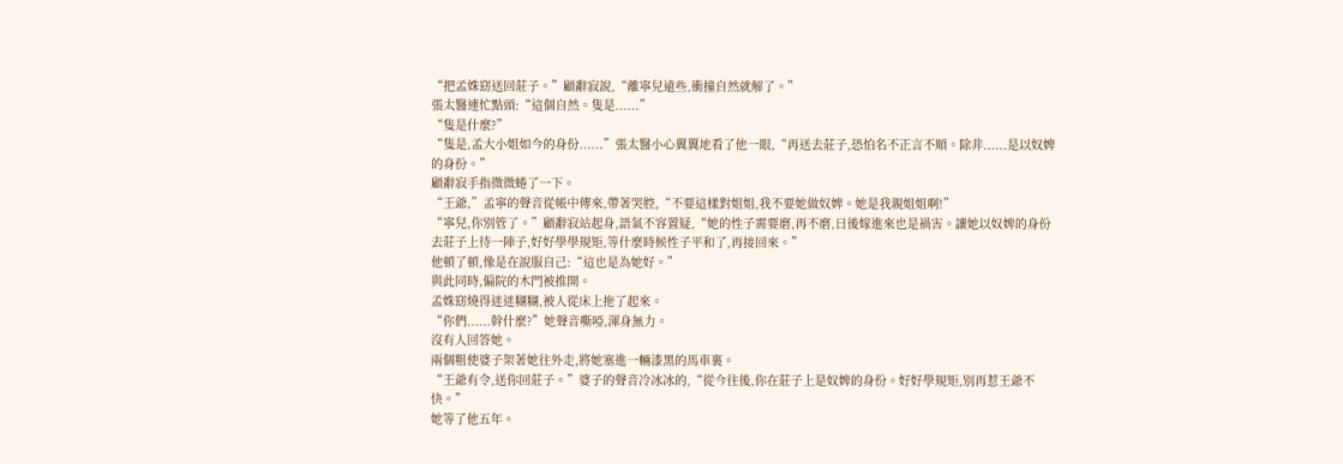“把孟姝窈送回莊子。”顧辭寂說,“離寧兒遠些,衝撞自然就解了。”
張太醫連忙點頭:“這個自然。隻是......”
“隻是什麼?”
“隻是,孟大小姐如今的身份......”張太醫小心翼翼地看了他一眼,“再送去莊子,恐怕名不正言不順。除非......是以奴婢的身份。”
顧辭寂手指微微蜷了一下。
“王爺,”孟寧的聲音從帳中傳來,帶著哭腔,“不要這樣對姐姐,我不要她做奴婢。她是我親姐姐啊!”
“寧兒,你別管了。”顧辭寂站起身,語氣不容置疑,“她的性子需要磨,再不磨,日後嫁進來也是禍害。讓她以奴婢的身份去莊子上待一陣子,好好學學規矩,等什麼時候性子平和了,再接回來。”
他頓了頓,像是在說服自己:“這也是為她好。”
與此同時,偏院的木門被推開。
孟姝窈燒得迷迷糊糊,被人從床上拖了起來。
“你們......幹什麼?”她聲音嘶啞,渾身無力。
沒有人回答她。
兩個粗使婆子架著她往外走,將她塞進一輛漆黑的馬車裏。
“王爺有令,送你回莊子。”婆子的聲音冷冰冰的,“從今往後,你在莊子上是奴婢的身份。好好學規矩,別再惹王爺不快。”
她等了他五年。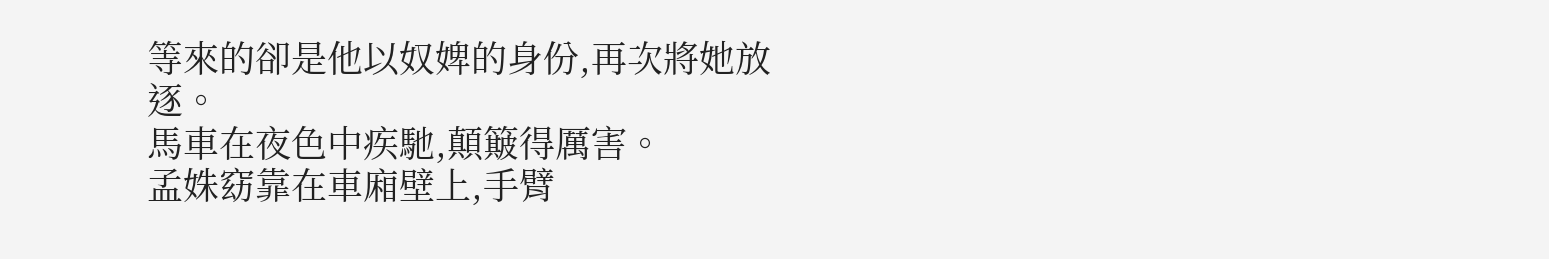等來的卻是他以奴婢的身份,再次將她放逐。
馬車在夜色中疾馳,顛簸得厲害。
孟姝窈靠在車廂壁上,手臂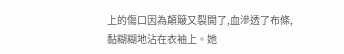上的傷口因為顛簸又裂開了,血滲透了布條,黏糊糊地沾在衣袖上。她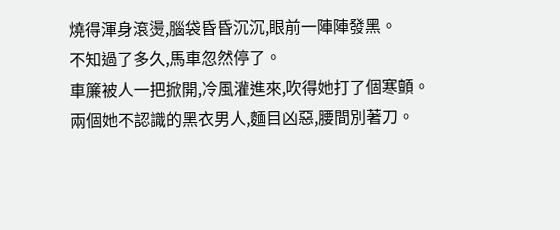燒得渾身滾燙,腦袋昏昏沉沉,眼前一陣陣發黑。
不知過了多久,馬車忽然停了。
車簾被人一把掀開,冷風灌進來,吹得她打了個寒顫。
兩個她不認識的黑衣男人,麵目凶惡,腰間別著刀。